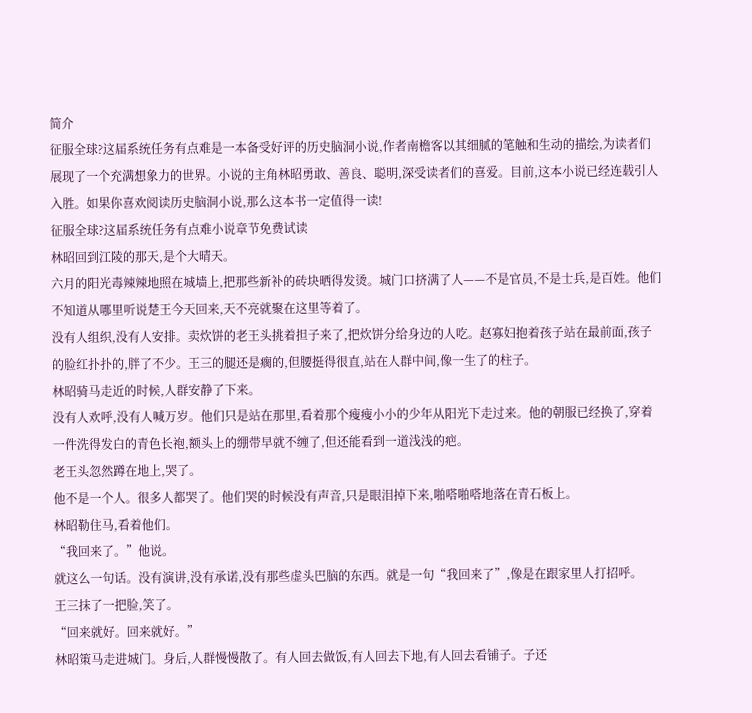简介
征服全球?这届系统任务有点难是一本备受好评的历史脑洞小说,作者南檐客以其细腻的笔触和生动的描绘,为读者们展现了一个充满想象力的世界。小说的主角林昭勇敢、善良、聪明,深受读者们的喜爱。目前,这本小说已经连载引人入胜。如果你喜欢阅读历史脑洞小说,那么这本书一定值得一读!
征服全球?这届系统任务有点难小说章节免费试读
林昭回到江陵的那天,是个大晴天。
六月的阳光毒辣辣地照在城墙上,把那些新补的砖块晒得发烫。城门口挤满了人——不是官员,不是士兵,是百姓。他们不知道从哪里听说楚王今天回来,天不亮就聚在这里等着了。
没有人组织,没有人安排。卖炊饼的老王头挑着担子来了,把炊饼分给身边的人吃。赵寡妇抱着孩子站在最前面,孩子的脸红扑扑的,胖了不少。王三的腿还是瘸的,但腰挺得很直,站在人群中间,像一生了的柱子。
林昭骑马走近的时候,人群安静了下来。
没有人欢呼,没有人喊万岁。他们只是站在那里,看着那个瘦瘦小小的少年从阳光下走过来。他的朝服已经换了,穿着一件洗得发白的青色长袍,额头上的绷带早就不缠了,但还能看到一道浅浅的疤。
老王头忽然蹲在地上,哭了。
他不是一个人。很多人都哭了。他们哭的时候没有声音,只是眼泪掉下来,啪嗒啪嗒地落在青石板上。
林昭勒住马,看着他们。
“我回来了。”他说。
就这么一句话。没有演讲,没有承诺,没有那些虚头巴脑的东西。就是一句“我回来了”,像是在跟家里人打招呼。
王三抹了一把脸,笑了。
“回来就好。回来就好。”
林昭策马走进城门。身后,人群慢慢散了。有人回去做饭,有人回去下地,有人回去看铺子。子还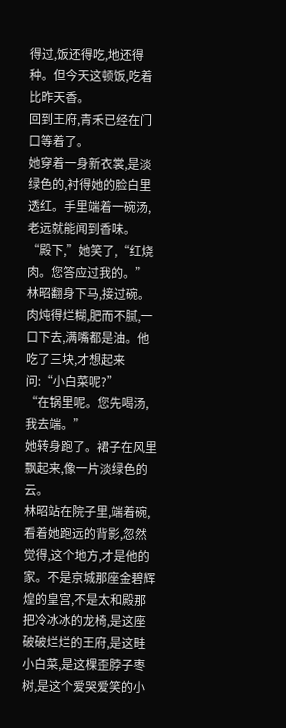得过,饭还得吃,地还得种。但今天这顿饭,吃着比昨天香。
回到王府,青禾已经在门口等着了。
她穿着一身新衣裳,是淡绿色的,衬得她的脸白里透红。手里端着一碗汤,老远就能闻到香味。
“殿下,”她笑了,“红烧肉。您答应过我的。”
林昭翻身下马,接过碗。肉炖得烂糊,肥而不腻,一口下去,满嘴都是油。他吃了三块,才想起来问:“小白菜呢?”
“在锅里呢。您先喝汤,我去端。”
她转身跑了。裙子在风里飘起来,像一片淡绿色的云。
林昭站在院子里,端着碗,看着她跑远的背影,忽然觉得,这个地方,才是他的家。不是京城那座金碧辉煌的皇宫,不是太和殿那把冷冰冰的龙椅,是这座破破烂烂的王府,是这畦小白菜,是这棵歪脖子枣树,是这个爱哭爱笑的小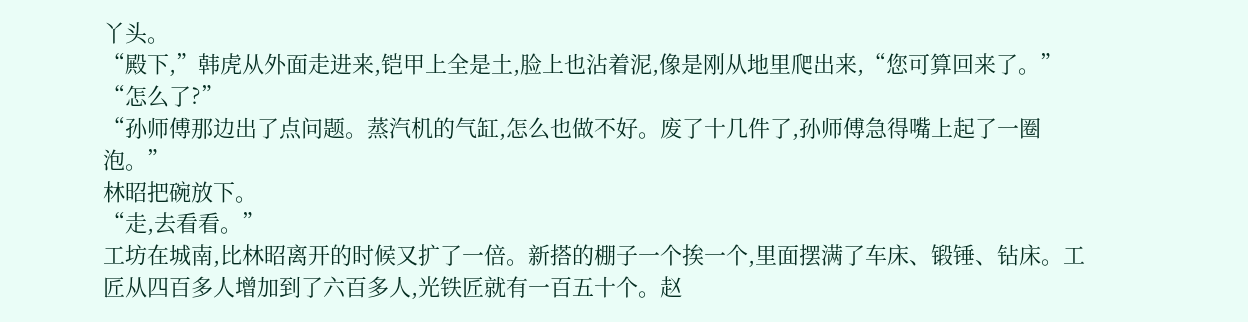丫头。
“殿下,”韩虎从外面走进来,铠甲上全是土,脸上也沾着泥,像是刚从地里爬出来,“您可算回来了。”
“怎么了?”
“孙师傅那边出了点问题。蒸汽机的气缸,怎么也做不好。废了十几件了,孙师傅急得嘴上起了一圈泡。”
林昭把碗放下。
“走,去看看。”
工坊在城南,比林昭离开的时候又扩了一倍。新搭的棚子一个挨一个,里面摆满了车床、锻锤、钻床。工匠从四百多人增加到了六百多人,光铁匠就有一百五十个。赵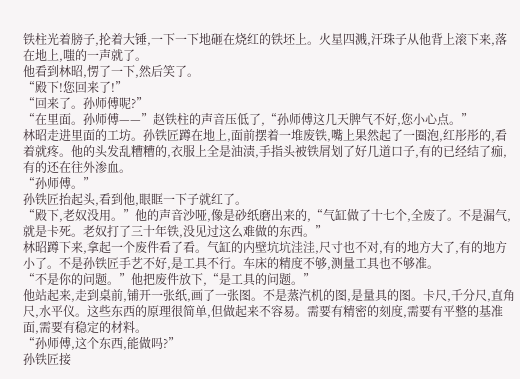铁柱光着膀子,抡着大锤,一下一下地砸在烧红的铁坯上。火星四溅,汗珠子从他背上滚下来,落在地上,嗤的一声就了。
他看到林昭,愣了一下,然后笑了。
“殿下!您回来了!”
“回来了。孙师傅呢?”
“在里面。孙师傅——”赵铁柱的声音压低了,“孙师傅这几天脾气不好,您小心点。”
林昭走进里面的工坊。孙铁匠蹲在地上,面前摆着一堆废铁,嘴上果然起了一圈泡,红彤彤的,看着就疼。他的头发乱糟糟的,衣服上全是油渍,手指头被铁屑划了好几道口子,有的已经结了痂,有的还在往外渗血。
“孙师傅。”
孙铁匠抬起头,看到他,眼眶一下子就红了。
“殿下,老奴没用。”他的声音沙哑,像是砂纸磨出来的,“气缸做了十七个,全废了。不是漏气,就是卡死。老奴打了三十年铁,没见过这么难做的东西。”
林昭蹲下来,拿起一个废件看了看。气缸的内壁坑坑洼洼,尺寸也不对,有的地方大了,有的地方小了。不是孙铁匠手艺不好,是工具不行。车床的精度不够,测量工具也不够准。
“不是你的问题。”他把废件放下,“是工具的问题。”
他站起来,走到桌前,铺开一张纸,画了一张图。不是蒸汽机的图,是量具的图。卡尺,千分尺,直角尺,水平仪。这些东西的原理很简单,但做起来不容易。需要有精密的刻度,需要有平整的基准面,需要有稳定的材料。
“孙师傅,这个东西,能做吗?”
孙铁匠接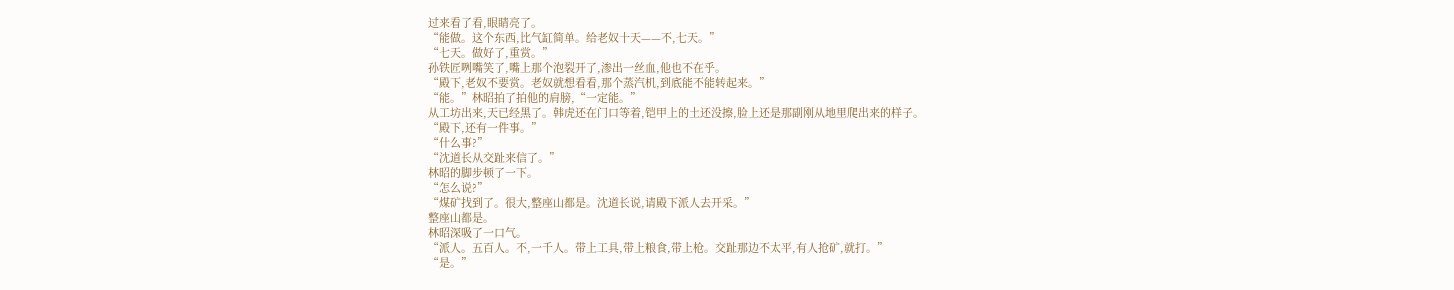过来看了看,眼睛亮了。
“能做。这个东西,比气缸简单。给老奴十天——不,七天。”
“七天。做好了,重赏。”
孙铁匠咧嘴笑了,嘴上那个泡裂开了,渗出一丝血,他也不在乎。
“殿下,老奴不要赏。老奴就想看看,那个蒸汽机,到底能不能转起来。”
“能。”林昭拍了拍他的肩膀,“一定能。”
从工坊出来,天已经黑了。韩虎还在门口等着,铠甲上的土还没擦,脸上还是那副刚从地里爬出来的样子。
“殿下,还有一件事。”
“什么事?”
“沈道长从交趾来信了。”
林昭的脚步顿了一下。
“怎么说?”
“煤矿找到了。很大,整座山都是。沈道长说,请殿下派人去开采。”
整座山都是。
林昭深吸了一口气。
“派人。五百人。不,一千人。带上工具,带上粮食,带上枪。交趾那边不太平,有人抢矿,就打。”
“是。”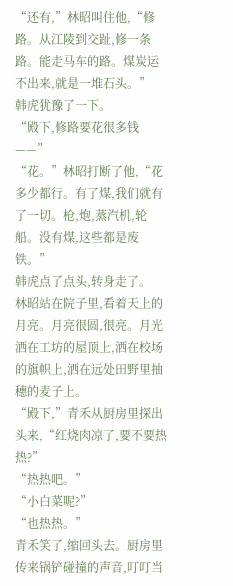“还有,”林昭叫住他,“修路。从江陵到交趾,修一条路。能走马车的路。煤炭运不出来,就是一堆石头。”
韩虎犹豫了一下。
“殿下,修路要花很多钱——”
“花。”林昭打断了他,“花多少都行。有了煤,我们就有了一切。枪,炮,蒸汽机,轮船。没有煤,这些都是废铁。”
韩虎点了点头,转身走了。
林昭站在院子里,看着天上的月亮。月亮很圆,很亮。月光洒在工坊的屋顶上,洒在校场的旗帜上,洒在远处田野里抽穗的麦子上。
“殿下,”青禾从厨房里探出头来,“红烧肉凉了,要不要热热?”
“热热吧。”
“小白菜呢?”
“也热热。”
青禾笑了,缩回头去。厨房里传来锅铲碰撞的声音,叮叮当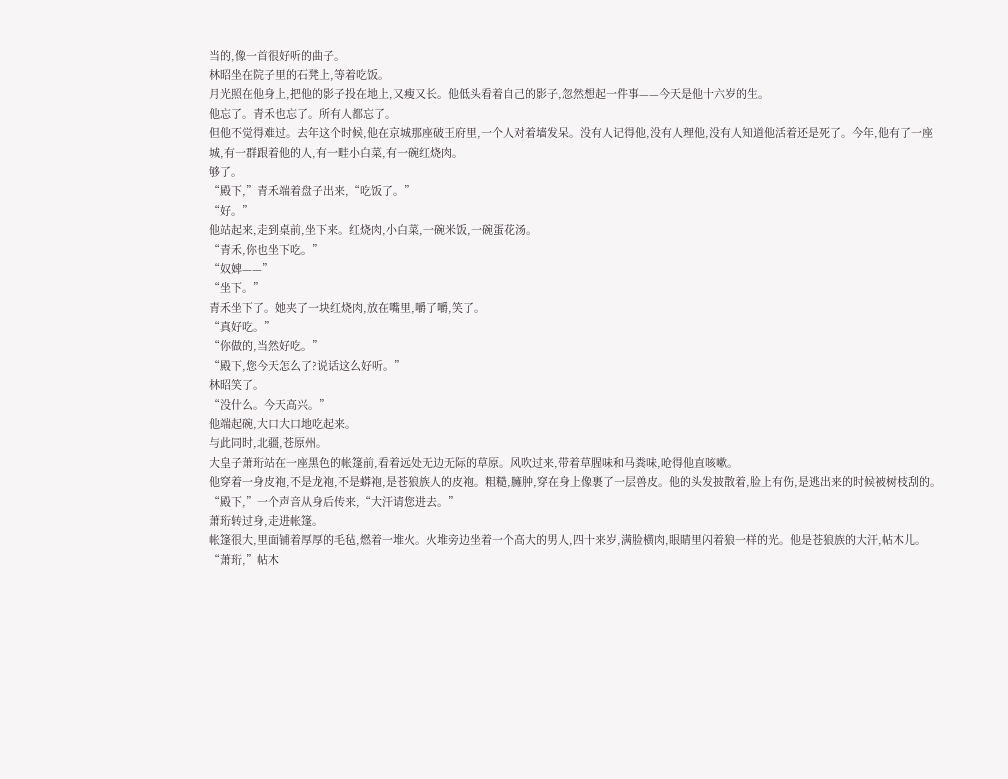当的,像一首很好听的曲子。
林昭坐在院子里的石凳上,等着吃饭。
月光照在他身上,把他的影子投在地上,又瘦又长。他低头看着自己的影子,忽然想起一件事——今天是他十六岁的生。
他忘了。青禾也忘了。所有人都忘了。
但他不觉得难过。去年这个时候,他在京城那座破王府里,一个人对着墙发呆。没有人记得他,没有人理他,没有人知道他活着还是死了。今年,他有了一座城,有一群跟着他的人,有一畦小白菜,有一碗红烧肉。
够了。
“殿下,”青禾端着盘子出来,“吃饭了。”
“好。”
他站起来,走到桌前,坐下来。红烧肉,小白菜,一碗米饭,一碗蛋花汤。
“青禾,你也坐下吃。”
“奴婢——”
“坐下。”
青禾坐下了。她夹了一块红烧肉,放在嘴里,嚼了嚼,笑了。
“真好吃。”
“你做的,当然好吃。”
“殿下,您今天怎么了?说话这么好听。”
林昭笑了。
“没什么。今天高兴。”
他端起碗,大口大口地吃起来。
与此同时,北疆,苍原州。
大皇子萧珩站在一座黑色的帐篷前,看着远处无边无际的草原。风吹过来,带着草腥味和马粪味,呛得他直咳嗽。
他穿着一身皮袍,不是龙袍,不是蟒袍,是苍狼族人的皮袍。粗糙,臃肿,穿在身上像裹了一层兽皮。他的头发披散着,脸上有伤,是逃出来的时候被树枝刮的。
“殿下,”一个声音从身后传来,“大汗请您进去。”
萧珩转过身,走进帐篷。
帐篷很大,里面铺着厚厚的毛毡,燃着一堆火。火堆旁边坐着一个高大的男人,四十来岁,满脸横肉,眼睛里闪着狼一样的光。他是苍狼族的大汗,帖木儿。
“萧珩,”帖木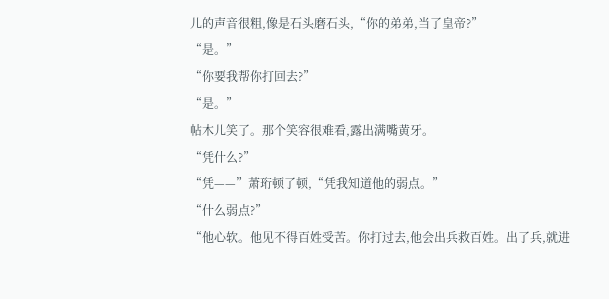儿的声音很粗,像是石头磨石头,“你的弟弟,当了皇帝?”
“是。”
“你要我帮你打回去?”
“是。”
帖木儿笑了。那个笑容很难看,露出满嘴黄牙。
“凭什么?”
“凭——”萧珩顿了顿,“凭我知道他的弱点。”
“什么弱点?”
“他心软。他见不得百姓受苦。你打过去,他会出兵救百姓。出了兵,就进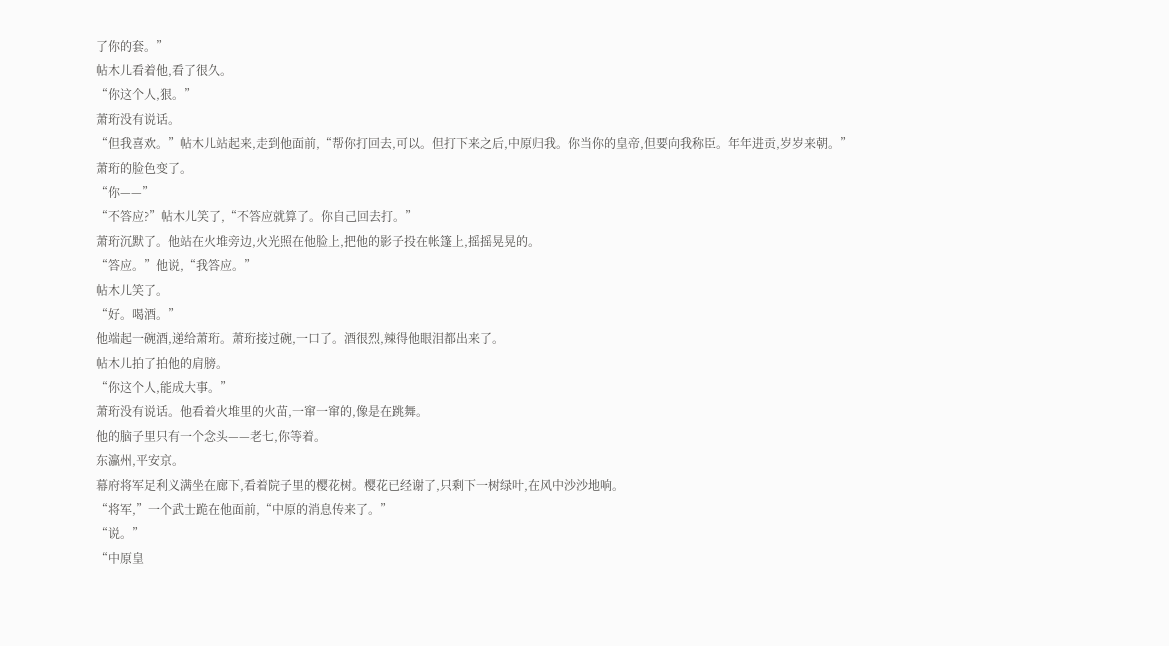了你的套。”
帖木儿看着他,看了很久。
“你这个人,狠。”
萧珩没有说话。
“但我喜欢。”帖木儿站起来,走到他面前,“帮你打回去,可以。但打下来之后,中原归我。你当你的皇帝,但要向我称臣。年年进贡,岁岁来朝。”
萧珩的脸色变了。
“你——”
“不答应?”帖木儿笑了,“不答应就算了。你自己回去打。”
萧珩沉默了。他站在火堆旁边,火光照在他脸上,把他的影子投在帐篷上,摇摇晃晃的。
“答应。”他说,“我答应。”
帖木儿笑了。
“好。喝酒。”
他端起一碗酒,递给萧珩。萧珩接过碗,一口了。酒很烈,辣得他眼泪都出来了。
帖木儿拍了拍他的肩膀。
“你这个人,能成大事。”
萧珩没有说话。他看着火堆里的火苗,一窜一窜的,像是在跳舞。
他的脑子里只有一个念头——老七,你等着。
东瀛州,平安京。
幕府将军足利义满坐在廊下,看着院子里的樱花树。樱花已经谢了,只剩下一树绿叶,在风中沙沙地响。
“将军,”一个武士跪在他面前,“中原的消息传来了。”
“说。”
“中原皇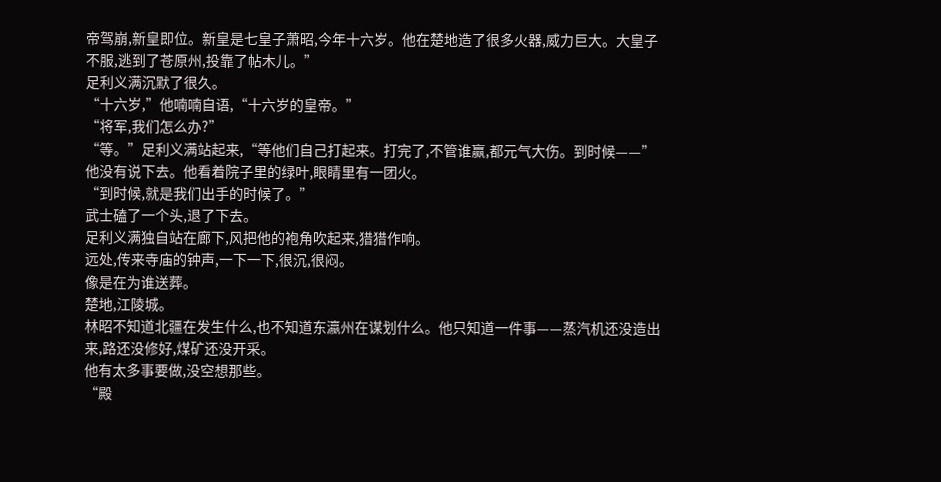帝驾崩,新皇即位。新皇是七皇子萧昭,今年十六岁。他在楚地造了很多火器,威力巨大。大皇子不服,逃到了苍原州,投靠了帖木儿。”
足利义满沉默了很久。
“十六岁,”他喃喃自语,“十六岁的皇帝。”
“将军,我们怎么办?”
“等。”足利义满站起来,“等他们自己打起来。打完了,不管谁赢,都元气大伤。到时候——”
他没有说下去。他看着院子里的绿叶,眼睛里有一团火。
“到时候,就是我们出手的时候了。”
武士磕了一个头,退了下去。
足利义满独自站在廊下,风把他的袍角吹起来,猎猎作响。
远处,传来寺庙的钟声,一下一下,很沉,很闷。
像是在为谁送葬。
楚地,江陵城。
林昭不知道北疆在发生什么,也不知道东瀛州在谋划什么。他只知道一件事——蒸汽机还没造出来,路还没修好,煤矿还没开采。
他有太多事要做,没空想那些。
“殿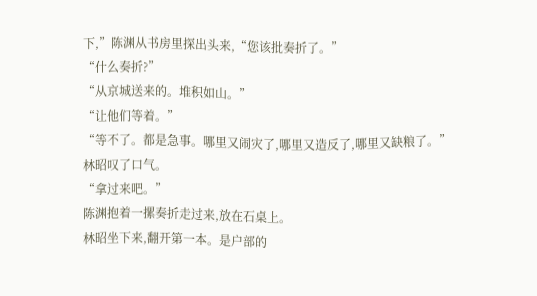下,”陈渊从书房里探出头来,“您该批奏折了。”
“什么奏折?”
“从京城送来的。堆积如山。”
“让他们等着。”
“等不了。都是急事。哪里又闹灾了,哪里又造反了,哪里又缺粮了。”
林昭叹了口气。
“拿过来吧。”
陈渊抱着一摞奏折走过来,放在石桌上。
林昭坐下来,翻开第一本。是户部的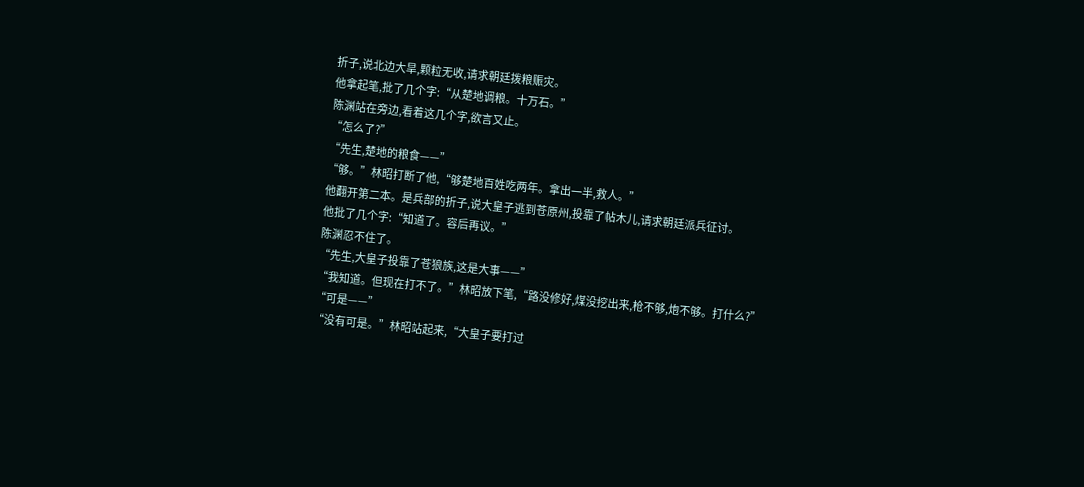折子,说北边大旱,颗粒无收,请求朝廷拨粮赈灾。
他拿起笔,批了几个字:“从楚地调粮。十万石。”
陈渊站在旁边,看着这几个字,欲言又止。
“怎么了?”
“先生,楚地的粮食——”
“够。”林昭打断了他,“够楚地百姓吃两年。拿出一半,救人。”
他翻开第二本。是兵部的折子,说大皇子逃到苍原州,投靠了帖木儿,请求朝廷派兵征讨。
他批了几个字:“知道了。容后再议。”
陈渊忍不住了。
“先生,大皇子投靠了苍狼族,这是大事——”
“我知道。但现在打不了。”林昭放下笔,“路没修好,煤没挖出来,枪不够,炮不够。打什么?”
“可是——”
“没有可是。”林昭站起来,“大皇子要打过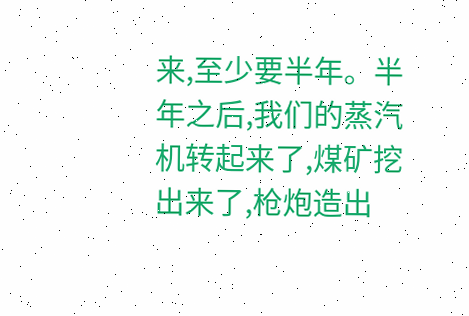来,至少要半年。半年之后,我们的蒸汽机转起来了,煤矿挖出来了,枪炮造出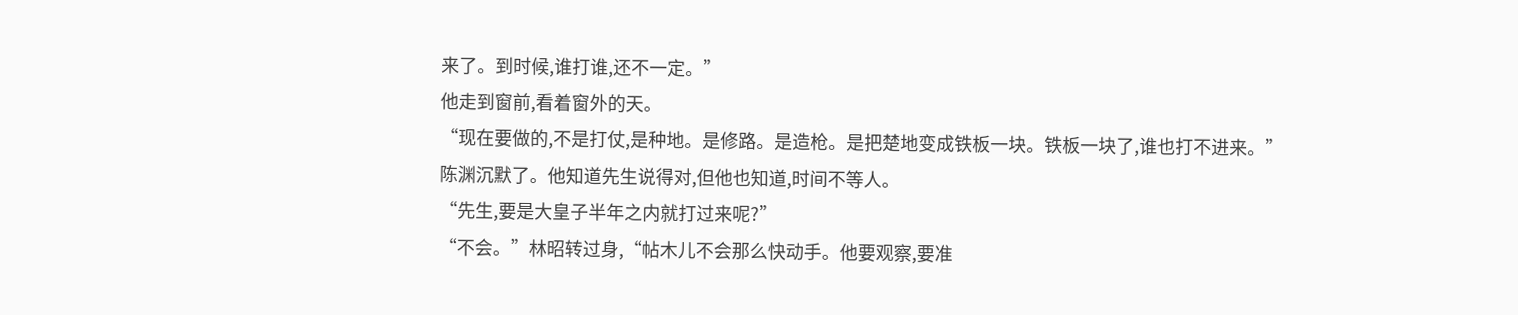来了。到时候,谁打谁,还不一定。”
他走到窗前,看着窗外的天。
“现在要做的,不是打仗,是种地。是修路。是造枪。是把楚地变成铁板一块。铁板一块了,谁也打不进来。”
陈渊沉默了。他知道先生说得对,但他也知道,时间不等人。
“先生,要是大皇子半年之内就打过来呢?”
“不会。”林昭转过身,“帖木儿不会那么快动手。他要观察,要准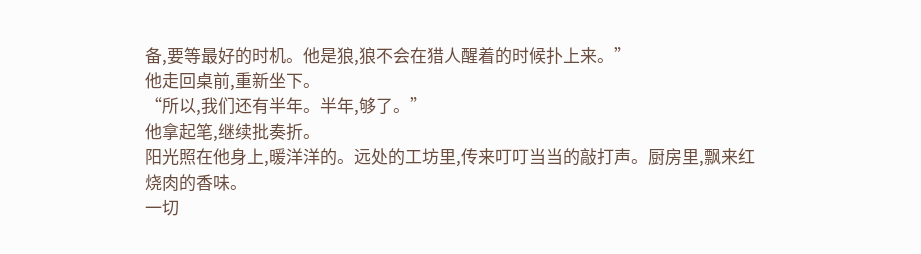备,要等最好的时机。他是狼,狼不会在猎人醒着的时候扑上来。”
他走回桌前,重新坐下。
“所以,我们还有半年。半年,够了。”
他拿起笔,继续批奏折。
阳光照在他身上,暖洋洋的。远处的工坊里,传来叮叮当当的敲打声。厨房里,飘来红烧肉的香味。
一切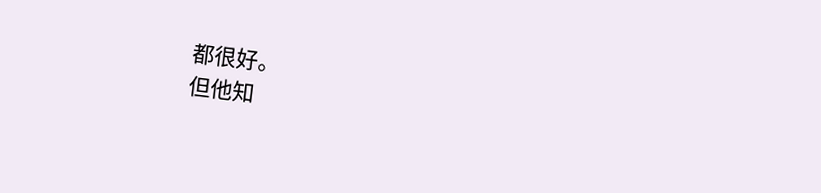都很好。
但他知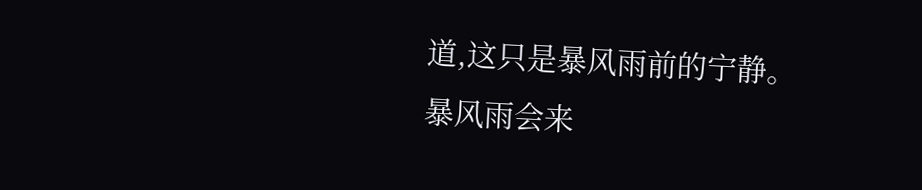道,这只是暴风雨前的宁静。
暴风雨会来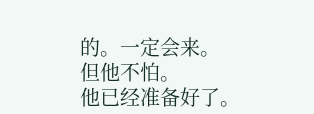的。一定会来。
但他不怕。
他已经准备好了。